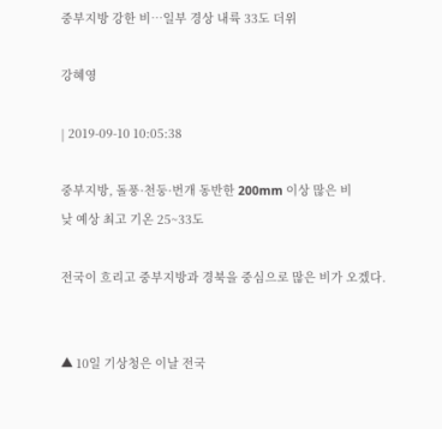중부지방 강한 비…일부 경상 내륙 33도 더위

강혜영

| 2019-09-10 10:05:38

중부지방, 돌풍·천둥·번개 동반한 200mm 이상 많은 비
낮 예상 최고 기온 25~33도

전국이 흐리고 중부지방과 경북을 중심으로 많은 비가 오겠다.


▲ 10일 기상청은 이날 전국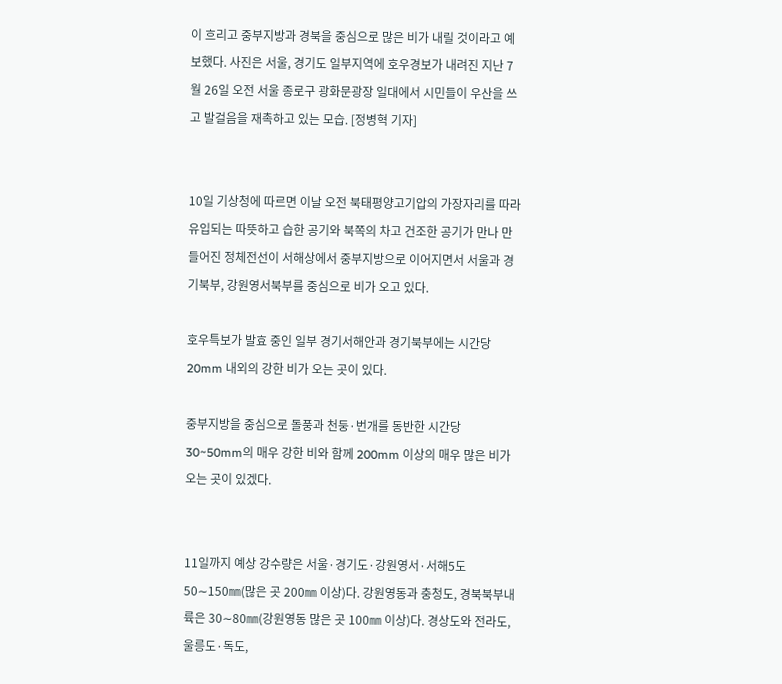이 흐리고 중부지방과 경북을 중심으로 많은 비가 내릴 것이라고 예보했다. 사진은 서울, 경기도 일부지역에 호우경보가 내려진 지난 7월 26일 오전 서울 종로구 광화문광장 일대에서 시민들이 우산을 쓰고 발걸음을 재촉하고 있는 모습. [정병혁 기자]


10일 기상청에 따르면 이날 오전 북태평양고기압의 가장자리를 따라 유입되는 따뜻하고 습한 공기와 북쪽의 차고 건조한 공기가 만나 만들어진 정체전선이 서해상에서 중부지방으로 이어지면서 서울과 경기북부, 강원영서북부를 중심으로 비가 오고 있다.

호우특보가 발효 중인 일부 경기서해안과 경기북부에는 시간당 20mm 내외의 강한 비가 오는 곳이 있다.

중부지방을 중심으로 돌풍과 천둥·번개를 동반한 시간당 30~50mm의 매우 강한 비와 함께 200mm 이상의 매우 많은 비가 오는 곳이 있겠다.


11일까지 예상 강수량은 서울·경기도·강원영서·서해5도 50∼150㎜(많은 곳 200㎜ 이상)다. 강원영동과 충청도, 경북북부내륙은 30∼80㎜(강원영동 많은 곳 100㎜ 이상)다. 경상도와 전라도, 울릉도·독도,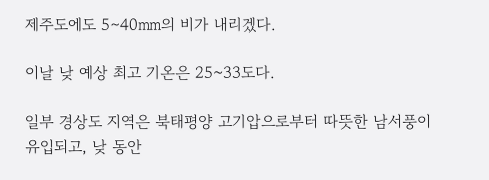제주도에도 5∼40㎜의 비가 내리겠다.

이날 낮 예상 최고 기온은 25~33도다.

일부 경상도 지역은 북태평양 고기압으로부터 따뜻한 남서풍이 유입되고, 낮 동안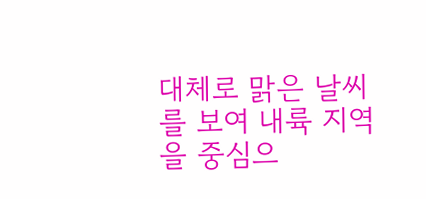대체로 맑은 날씨를 보여 내륙 지역을 중심으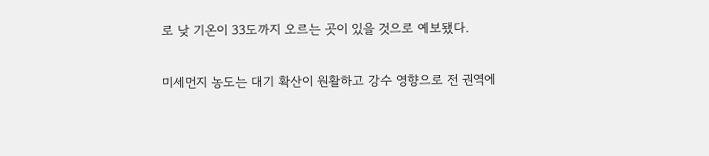로 낮 기온이 33도까지 오르는 곳이 있을 것으로 예보됐다.

미세먼지 농도는 대기 확산이 원활하고 강수 영향으로 전 권역에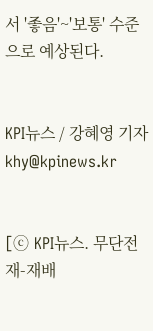서 '좋음'~'보통' 수준으로 예상된다.


KPI뉴스 / 강혜영 기자 khy@kpinews.kr


[ⓒ KPI뉴스. 무단전재-재배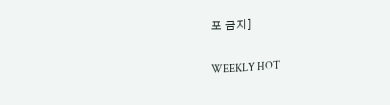포 금지]

WEEKLY HOT